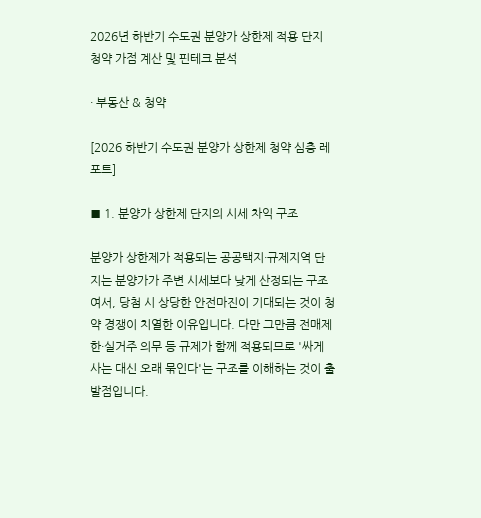2026년 하반기 수도권 분양가 상한제 적용 단지 청약 가점 계산 및 핀테크 분석

· 부동산 & 청약

[2026 하반기 수도권 분양가 상한제 청약 심층 레포트]

■ 1. 분양가 상한제 단지의 시세 차익 구조

분양가 상한제가 적용되는 공공택지·규제지역 단지는 분양가가 주변 시세보다 낮게 산정되는 구조여서, 당첨 시 상당한 안전마진이 기대되는 것이 청약 경쟁이 치열한 이유입니다. 다만 그만큼 전매제한·실거주 의무 등 규제가 함께 적용되므로 '싸게 사는 대신 오래 묶인다'는 구조를 이해하는 것이 출발점입니다.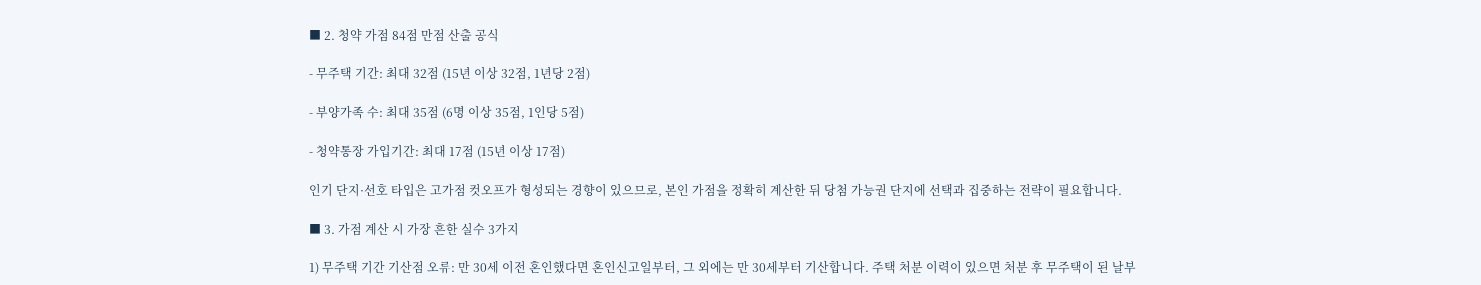■ 2. 청약 가점 84점 만점 산출 공식

- 무주택 기간: 최대 32점 (15년 이상 32점, 1년당 2점)

- 부양가족 수: 최대 35점 (6명 이상 35점, 1인당 5점)

- 청약통장 가입기간: 최대 17점 (15년 이상 17점)

인기 단지·선호 타입은 고가점 컷오프가 형성되는 경향이 있으므로, 본인 가점을 정확히 계산한 뒤 당첨 가능권 단지에 선택과 집중하는 전략이 필요합니다.

■ 3. 가점 계산 시 가장 흔한 실수 3가지

1) 무주택 기간 기산점 오류: 만 30세 이전 혼인했다면 혼인신고일부터, 그 외에는 만 30세부터 기산합니다. 주택 처분 이력이 있으면 처분 후 무주택이 된 날부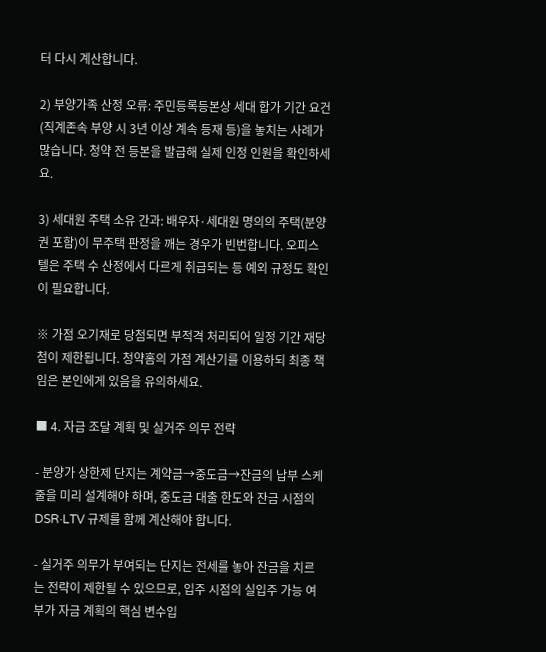터 다시 계산합니다.

2) 부양가족 산정 오류: 주민등록등본상 세대 합가 기간 요건(직계존속 부양 시 3년 이상 계속 등재 등)을 놓치는 사례가 많습니다. 청약 전 등본을 발급해 실제 인정 인원을 확인하세요.

3) 세대원 주택 소유 간과: 배우자·세대원 명의의 주택(분양권 포함)이 무주택 판정을 깨는 경우가 빈번합니다. 오피스텔은 주택 수 산정에서 다르게 취급되는 등 예외 규정도 확인이 필요합니다.

※ 가점 오기재로 당첨되면 부적격 처리되어 일정 기간 재당첨이 제한됩니다. 청약홈의 가점 계산기를 이용하되 최종 책임은 본인에게 있음을 유의하세요.

■ 4. 자금 조달 계획 및 실거주 의무 전략

- 분양가 상한제 단지는 계약금→중도금→잔금의 납부 스케줄을 미리 설계해야 하며, 중도금 대출 한도와 잔금 시점의 DSR·LTV 규제를 함께 계산해야 합니다.

- 실거주 의무가 부여되는 단지는 전세를 놓아 잔금을 치르는 전략이 제한될 수 있으므로, 입주 시점의 실입주 가능 여부가 자금 계획의 핵심 변수입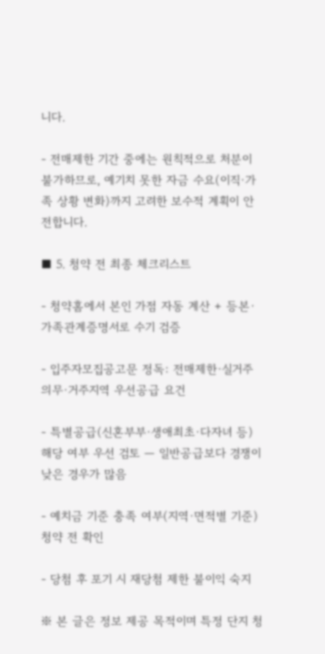니다.

- 전매제한 기간 중에는 원칙적으로 처분이 불가하므로, 예기치 못한 자금 수요(이직·가족 상황 변화)까지 고려한 보수적 계획이 안전합니다.

■ 5. 청약 전 최종 체크리스트

- 청약홈에서 본인 가점 자동 계산 + 등본·가족관계증명서로 수기 검증

- 입주자모집공고문 정독: 전매제한·실거주 의무·거주지역 우선공급 요건

- 특별공급(신혼부부·생애최초·다자녀 등) 해당 여부 우선 검토 — 일반공급보다 경쟁이 낮은 경우가 많음

- 예치금 기준 충족 여부(지역·면적별 기준) 청약 전 확인

- 당첨 후 포기 시 재당첨 제한 불이익 숙지

※ 본 글은 정보 제공 목적이며 특정 단지 청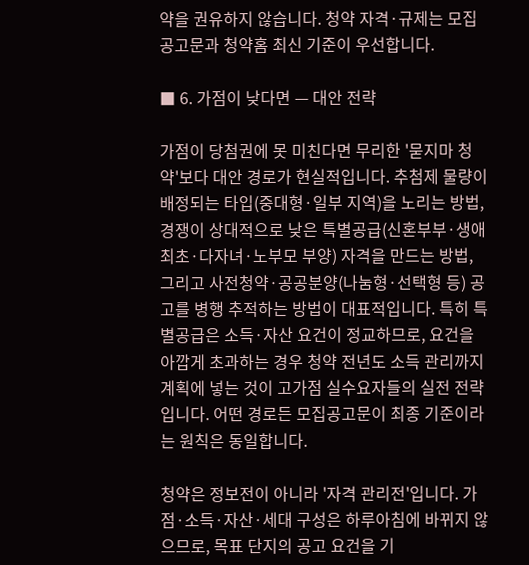약을 권유하지 않습니다. 청약 자격·규제는 모집공고문과 청약홈 최신 기준이 우선합니다.

■ 6. 가점이 낮다면 — 대안 전략

가점이 당첨권에 못 미친다면 무리한 '묻지마 청약'보다 대안 경로가 현실적입니다. 추첨제 물량이 배정되는 타입(중대형·일부 지역)을 노리는 방법, 경쟁이 상대적으로 낮은 특별공급(신혼부부·생애최초·다자녀·노부모 부양) 자격을 만드는 방법, 그리고 사전청약·공공분양(나눔형·선택형 등) 공고를 병행 추적하는 방법이 대표적입니다. 특히 특별공급은 소득·자산 요건이 정교하므로, 요건을 아깝게 초과하는 경우 청약 전년도 소득 관리까지 계획에 넣는 것이 고가점 실수요자들의 실전 전략입니다. 어떤 경로든 모집공고문이 최종 기준이라는 원칙은 동일합니다.

청약은 정보전이 아니라 '자격 관리전'입니다. 가점·소득·자산·세대 구성은 하루아침에 바뀌지 않으므로, 목표 단지의 공고 요건을 기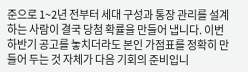준으로 1~2년 전부터 세대 구성과 통장 관리를 설계하는 사람이 결국 당첨 확률을 만들어 냅니다. 이번 하반기 공고를 놓치더라도 본인 가점표를 정확히 만들어 두는 것 자체가 다음 기회의 준비입니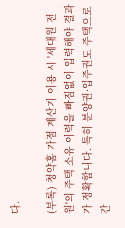다.

(부록) 청약홈 가점 계산기 이용 시 '세대원 전원'의 주택 소유 이력을 빠짐없이 입력해야 결과가 정확합니다. 특히 분양권·입주권도 주택으로 간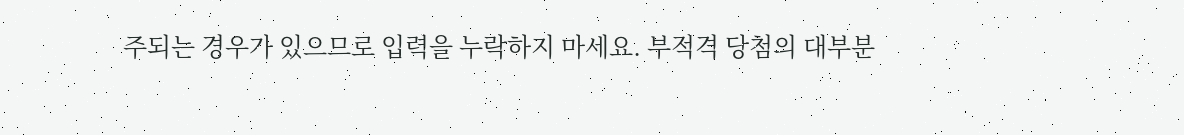주되는 경우가 있으므로 입력을 누락하지 마세요. 부적격 당첨의 대부분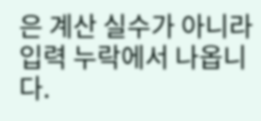은 계산 실수가 아니라 입력 누락에서 나옵니다.